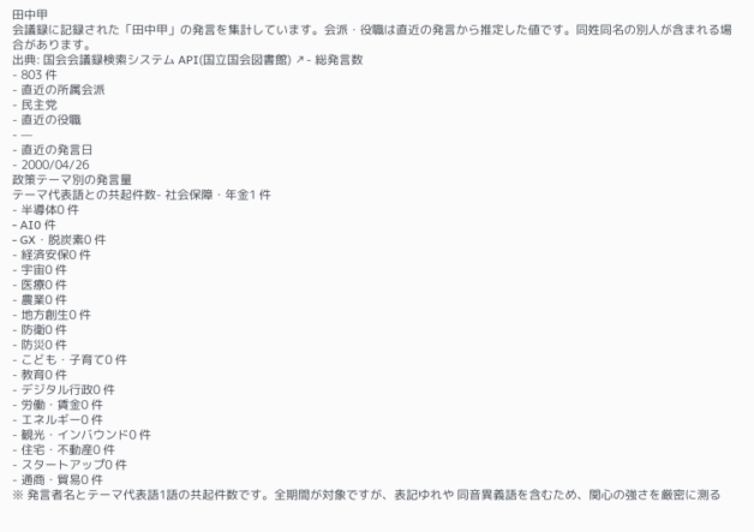田中甲
会議録に記録された「田中甲」の発言を集計しています。会派・役職は直近の発言から推定した値です。同姓同名の別人が含まれる場合があります。
出典: 国会会議録検索システム API(国立国会図書館) ↗- 総発言数
- 803 件
- 直近の所属会派
- 民主党
- 直近の役職
- —
- 直近の発言日
- 2000/04/26
政策テーマ別の発言量
テーマ代表語との共起件数- 社会保障・年金1 件
- 半導体0 件
- AI0 件
- GX・脱炭素0 件
- 経済安保0 件
- 宇宙0 件
- 医療0 件
- 農業0 件
- 地方創生0 件
- 防衛0 件
- 防災0 件
- こども・子育て0 件
- 教育0 件
- デジタル行政0 件
- 労働・賃金0 件
- エネルギー0 件
- 観光・インバウンド0 件
- 住宅・不動産0 件
- スタートアップ0 件
- 通商・貿易0 件
※ 発言者名とテーマ代表語1語の共起件数です。全期間が対象ですが、表記ゆれや 同音異義語を含むため、関心の強さを厳密に測る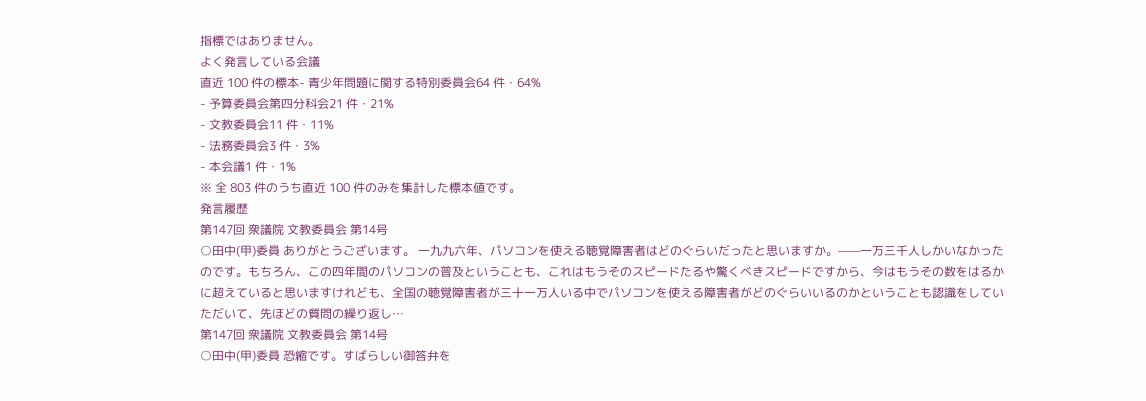指標ではありません。
よく発言している会議
直近 100 件の標本- 青少年問題に関する特別委員会64 件・64%
- 予算委員会第四分科会21 件・21%
- 文教委員会11 件・11%
- 法務委員会3 件・3%
- 本会議1 件・1%
※ 全 803 件のうち直近 100 件のみを集計した標本値です。
発言履歴
第147回 衆議院 文教委員会 第14号
○田中(甲)委員 ありがとうございます。 一九九六年、パソコンを使える聴覚障害者はどのぐらいだったと思いますか。——一万三千人しかいなかったのです。もちろん、この四年間のパソコンの普及ということも、これはもうそのスピードたるや驚くべきスピードですから、今はもうその数をはるかに超えていると思いますけれども、全国の聴覚障害者が三十一万人いる中でパソコンを使える障害者がどのぐらいいるのかということも認識をしていただいて、先ほどの質問の繰り返し…
第147回 衆議院 文教委員会 第14号
○田中(甲)委員 恐縮です。すばらしい御答弁を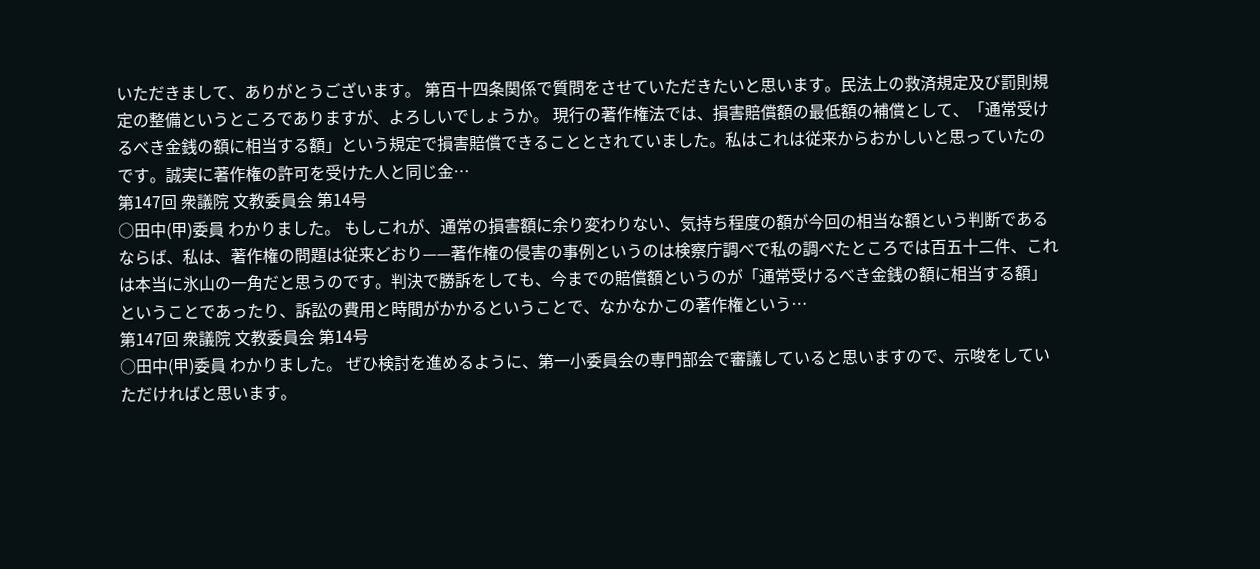いただきまして、ありがとうございます。 第百十四条関係で質問をさせていただきたいと思います。民法上の救済規定及び罰則規定の整備というところでありますが、よろしいでしょうか。 現行の著作権法では、損害賠償額の最低額の補償として、「通常受けるべき金銭の額に相当する額」という規定で損害賠償できることとされていました。私はこれは従来からおかしいと思っていたのです。誠実に著作権の許可を受けた人と同じ金…
第147回 衆議院 文教委員会 第14号
○田中(甲)委員 わかりました。 もしこれが、通常の損害額に余り変わりない、気持ち程度の額が今回の相当な額という判断であるならば、私は、著作権の問題は従来どおり——著作権の侵害の事例というのは検察庁調べで私の調べたところでは百五十二件、これは本当に氷山の一角だと思うのです。判決で勝訴をしても、今までの賠償額というのが「通常受けるべき金銭の額に相当する額」ということであったり、訴訟の費用と時間がかかるということで、なかなかこの著作権という…
第147回 衆議院 文教委員会 第14号
○田中(甲)委員 わかりました。 ぜひ検討を進めるように、第一小委員会の専門部会で審議していると思いますので、示唆をしていただければと思います。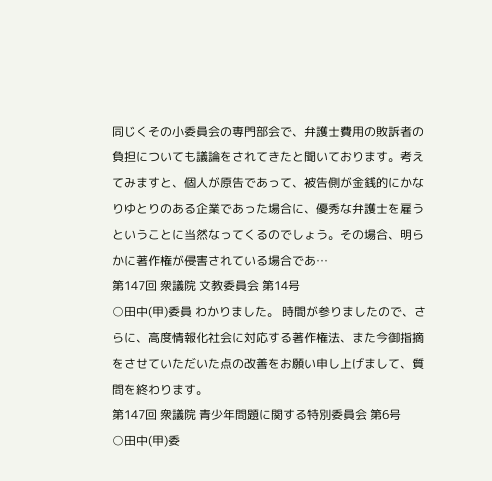同じくその小委員会の専門部会で、弁護士費用の敗訴者の負担についても議論をされてきたと聞いております。考えてみますと、個人が原告であって、被告側が金銭的にかなりゆとりのある企業であった場合に、優秀な弁護士を雇うということに当然なってくるのでしょう。その場合、明らかに著作権が侵害されている場合であ…
第147回 衆議院 文教委員会 第14号
○田中(甲)委員 わかりました。 時間が参りましたので、さらに、高度情報化社会に対応する著作権法、また今御指摘をさせていただいた点の改善をお願い申し上げまして、質問を終わります。
第147回 衆議院 青少年問題に関する特別委員会 第6号
○田中(甲)委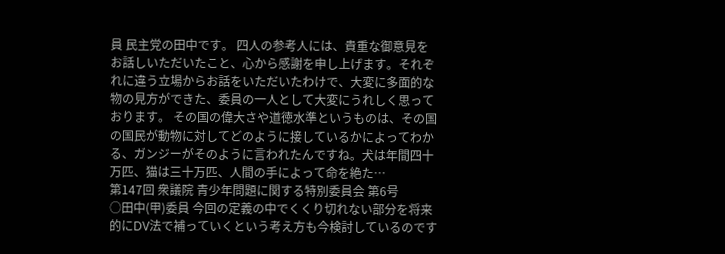員 民主党の田中です。 四人の参考人には、貴重な御意見をお話しいただいたこと、心から感謝を申し上げます。それぞれに違う立場からお話をいただいたわけで、大変に多面的な物の見方ができた、委員の一人として大変にうれしく思っております。 その国の偉大さや道徳水準というものは、その国の国民が動物に対してどのように接しているかによってわかる、ガンジーがそのように言われたんですね。犬は年間四十万匹、猫は三十万匹、人間の手によって命を絶た…
第147回 衆議院 青少年問題に関する特別委員会 第6号
○田中(甲)委員 今回の定義の中でくくり切れない部分を将来的にDV法で補っていくという考え方も今検討しているのです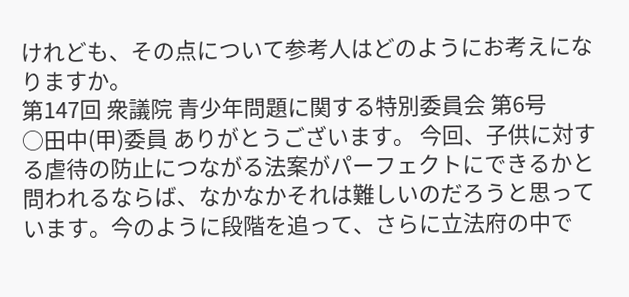けれども、その点について参考人はどのようにお考えになりますか。
第147回 衆議院 青少年問題に関する特別委員会 第6号
○田中(甲)委員 ありがとうございます。 今回、子供に対する虐待の防止につながる法案がパーフェクトにできるかと問われるならば、なかなかそれは難しいのだろうと思っています。今のように段階を追って、さらに立法府の中で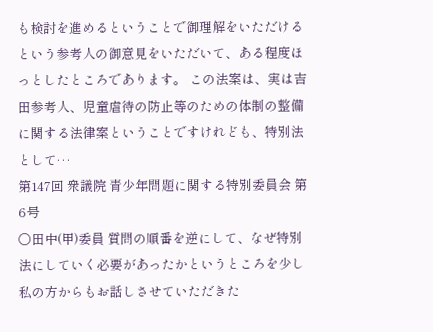も検討を進めるということで御理解をいただけるという参考人の御意見をいただいて、ある程度ほっとしたところであります。 この法案は、実は吉田参考人、児童虐待の防止等のための体制の整備に関する法律案ということですけれども、特別法として…
第147回 衆議院 青少年問題に関する特別委員会 第6号
○田中(甲)委員 質問の順番を逆にして、なぜ特別法にしていく必要があったかというところを少し私の方からもお話しさせていただきた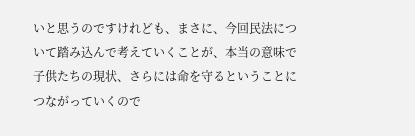いと思うのですけれども、まさに、今回民法について踏み込んで考えていくことが、本当の意味で子供たちの現状、さらには命を守るということにつながっていくので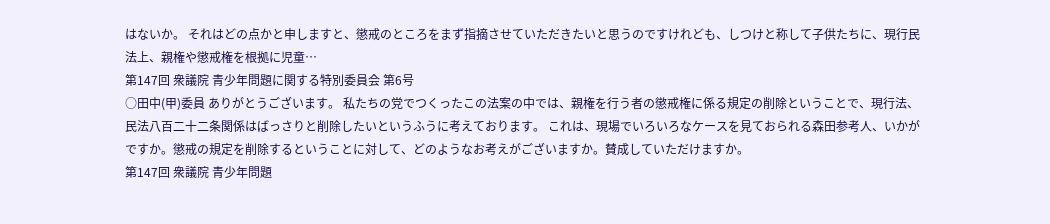はないか。 それはどの点かと申しますと、懲戒のところをまず指摘させていただきたいと思うのですけれども、しつけと称して子供たちに、現行民法上、親権や懲戒権を根拠に児童…
第147回 衆議院 青少年問題に関する特別委員会 第6号
○田中(甲)委員 ありがとうございます。 私たちの党でつくったこの法案の中では、親権を行う者の懲戒権に係る規定の削除ということで、現行法、民法八百二十二条関係はばっさりと削除したいというふうに考えております。 これは、現場でいろいろなケースを見ておられる森田参考人、いかがですか。懲戒の規定を削除するということに対して、どのようなお考えがございますか。賛成していただけますか。
第147回 衆議院 青少年問題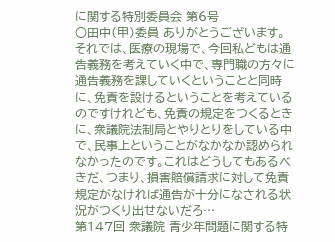に関する特別委員会 第6号
○田中(甲)委員 ありがとうございます。 それでは、医療の現場で、今回私どもは通告義務を考えていく中で、専門職の方々に通告義務を課していくということと同時に、免責を設けるということを考えているのですけれども、免責の規定をつくるときに、衆議院法制局とやりとりをしている中で、民事上ということがなかなか認められなかったのです。これはどうしてもあるべきだ、つまり、損害賠償請求に対して免責規定がなければ通告が十分になされる状況がつくり出せないだろ…
第147回 衆議院 青少年問題に関する特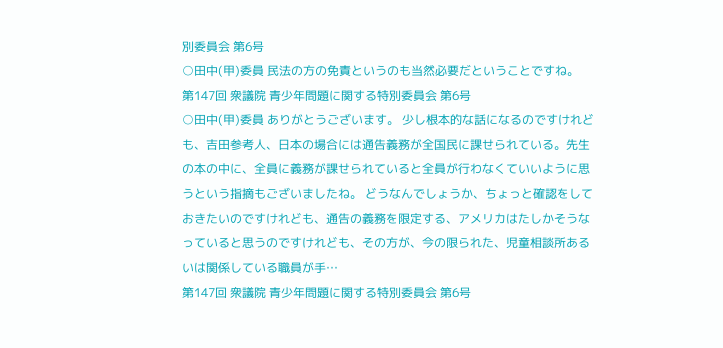別委員会 第6号
○田中(甲)委員 民法の方の免責というのも当然必要だということですね。
第147回 衆議院 青少年問題に関する特別委員会 第6号
○田中(甲)委員 ありがとうございます。 少し根本的な話になるのですけれども、吉田参考人、日本の場合には通告義務が全国民に課せられている。先生の本の中に、全員に義務が課せられていると全員が行わなくていいように思うという指摘もございましたね。 どうなんでしょうか、ちょっと確認をしておきたいのですけれども、通告の義務を限定する、アメリカはたしかそうなっていると思うのですけれども、その方が、今の限られた、児童相談所あるいは関係している職員が手…
第147回 衆議院 青少年問題に関する特別委員会 第6号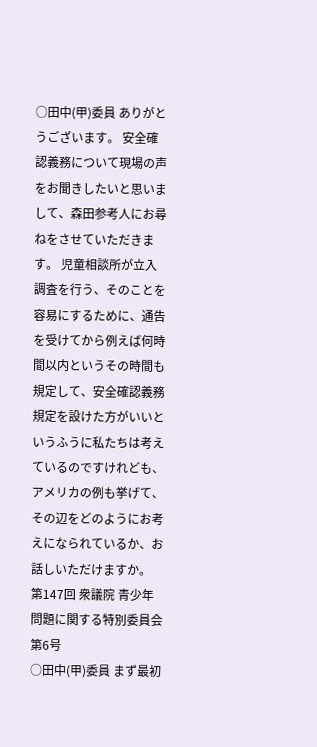○田中(甲)委員 ありがとうございます。 安全確認義務について現場の声をお聞きしたいと思いまして、森田参考人にお尋ねをさせていただきます。 児童相談所が立入調査を行う、そのことを容易にするために、通告を受けてから例えば何時間以内というその時間も規定して、安全確認義務規定を設けた方がいいというふうに私たちは考えているのですけれども、アメリカの例も挙げて、その辺をどのようにお考えになられているか、お話しいただけますか。
第147回 衆議院 青少年問題に関する特別委員会 第6号
○田中(甲)委員 まず最初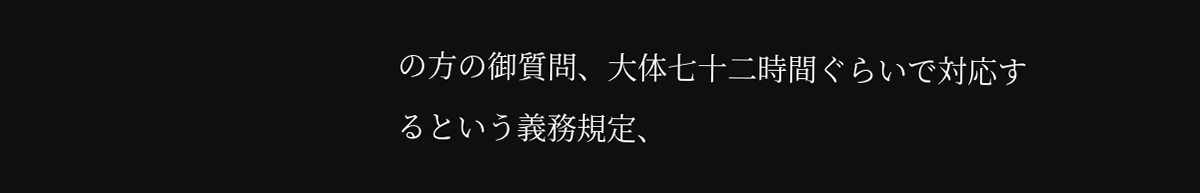の方の御質問、大体七十二時間ぐらいで対応するという義務規定、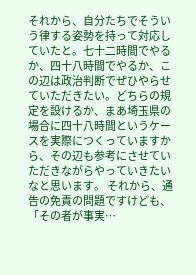それから、自分たちでそういう律する姿勢を持って対応していたと。七十二時間でやるか、四十八時間でやるか、この辺は政治判断でぜひやらせていただきたい。どちらの規定を設けるか、まあ埼玉県の場合に四十八時間というケースを実際につくっていますから、その辺も参考にさせていただきながらやっていきたいなと思います。 それから、通告の免責の問題ですけども、「その者が事実…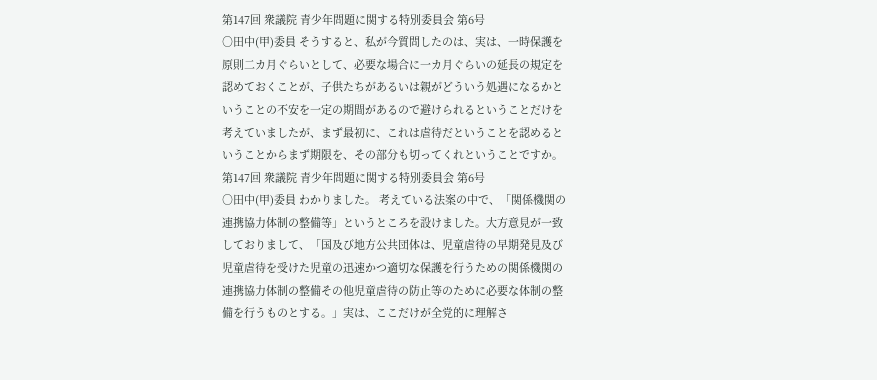第147回 衆議院 青少年問題に関する特別委員会 第6号
○田中(甲)委員 そうすると、私が今質問したのは、実は、一時保護を原則二カ月ぐらいとして、必要な場合に一カ月ぐらいの延長の規定を認めておくことが、子供たちがあるいは親がどういう処遇になるかということの不安を一定の期間があるので避けられるということだけを考えていましたが、まず最初に、これは虐待だということを認めるということからまず期限を、その部分も切ってくれということですか。
第147回 衆議院 青少年問題に関する特別委員会 第6号
○田中(甲)委員 わかりました。 考えている法案の中で、「関係機関の連携協力体制の整備等」というところを設けました。大方意見が一致しておりまして、「国及び地方公共団体は、児童虐待の早期発見及び児童虐待を受けた児童の迅速かつ適切な保護を行うための関係機関の連携協力体制の整備その他児童虐待の防止等のために必要な体制の整備を行うものとする。」実は、ここだけが全党的に理解さ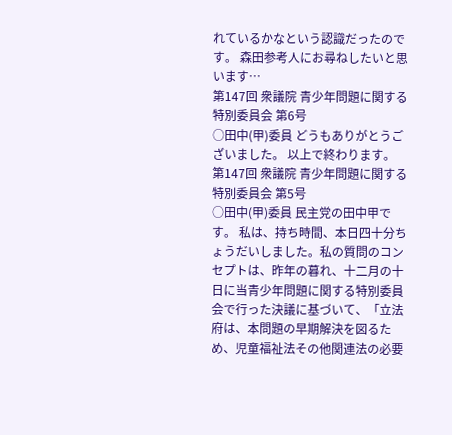れているかなという認識だったのです。 森田参考人にお尋ねしたいと思います…
第147回 衆議院 青少年問題に関する特別委員会 第6号
○田中(甲)委員 どうもありがとうございました。 以上で終わります。
第147回 衆議院 青少年問題に関する特別委員会 第5号
○田中(甲)委員 民主党の田中甲です。 私は、持ち時間、本日四十分ちょうだいしました。私の質問のコンセプトは、昨年の暮れ、十二月の十日に当青少年問題に関する特別委員会で行った決議に基づいて、「立法府は、本問題の早期解決を図るため、児童福祉法その他関連法の必要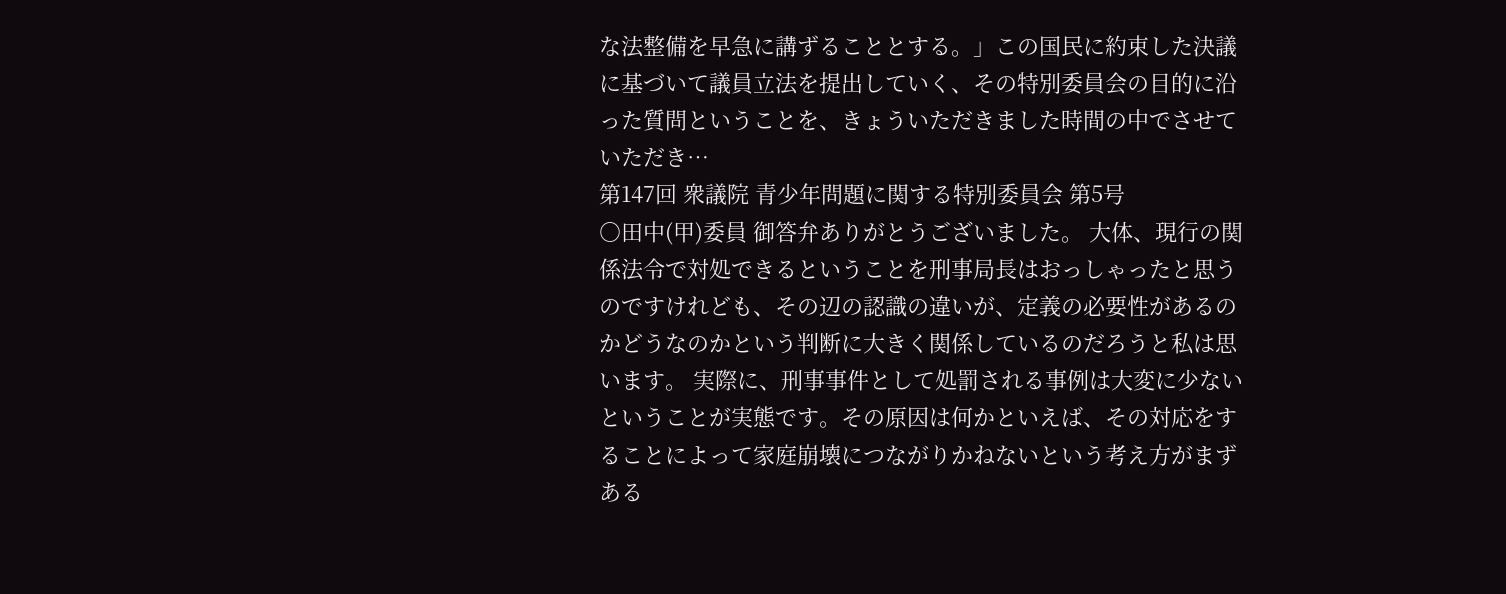な法整備を早急に講ずることとする。」この国民に約束した決議に基づいて議員立法を提出していく、その特別委員会の目的に沿った質問ということを、きょういただきました時間の中でさせていただき…
第147回 衆議院 青少年問題に関する特別委員会 第5号
○田中(甲)委員 御答弁ありがとうございました。 大体、現行の関係法令で対処できるということを刑事局長はおっしゃったと思うのですけれども、その辺の認識の違いが、定義の必要性があるのかどうなのかという判断に大きく関係しているのだろうと私は思います。 実際に、刑事事件として処罰される事例は大変に少ないということが実態です。その原因は何かといえば、その対応をすることによって家庭崩壊につながりかねないという考え方がまずある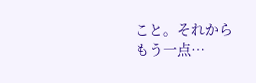こと。それからもう一点…